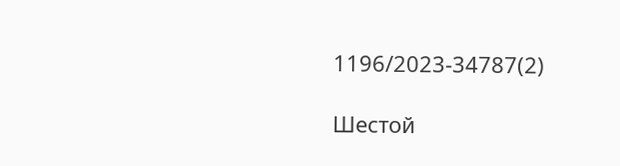1196/2023-34787(2)

Шестой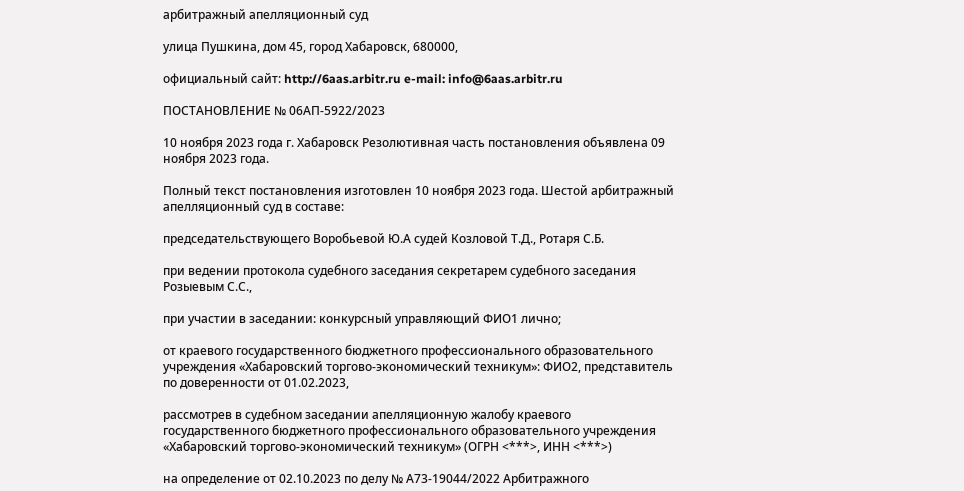арбитражный апелляционный суд

улица Пушкина, дом 45, город Хабаровск, 680000,

официальный сайт: http://6aas.arbitr.ru e-mail: info@6aas.arbitr.ru

ПОСТАНОВЛЕНИЕ № 06АП-5922/2023

10 ноября 2023 года г. Хабаровск Резолютивная часть постановления объявлена 09 ноября 2023 года.

Полный текст постановления изготовлен 10 ноября 2023 года. Шестой арбитражный апелляционный суд в составе:

председательствующего Воробьевой Ю.А судей Козловой Т.Д., Ротаря С.Б.

при ведении протокола судебного заседания секретарем судебного заседания Розыевым С.С.,

при участии в заседании: конкурсный управляющий ФИО1 лично;

от краевого государственного бюджетного профессионального образовательного учреждения «Хабаровский торгово-экономический техникум»: ФИО2, представитель по доверенности от 01.02.2023,

рассмотрев в судебном заседании апелляционную жалобу краевого государственного бюджетного профессионального образовательного учреждения «Хабаровский торгово-экономический техникум» (ОГРН <***>, ИНН <***>)

на определение от 02.10.2023 по делу № А73-19044/2022 Арбитражного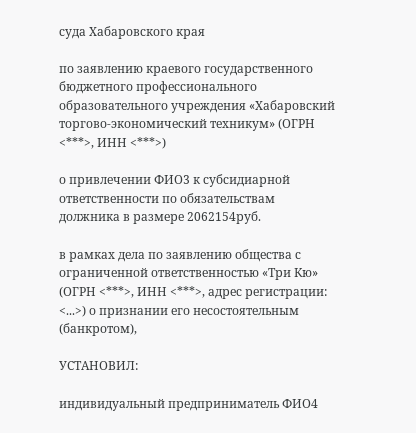суда Хабаровского края

по заявлению краевого государственного бюджетного профессионального образовательного учреждения «Хабаровский торгово-экономический техникум» (ОГРН <***>, ИНН <***>)

о привлечении ФИО3 к субсидиарной ответственности по обязательствам должника в размере 2062154руб.

в рамках дела по заявлению общества с ограниченной ответственностью «Три Кю» (ОГРН <***>, ИНН <***>, адрес регистрации: <...>) о признании его несостоятельным (банкротом),

УСТАНОВИЛ:

индивидуальный предприниматель ФИО4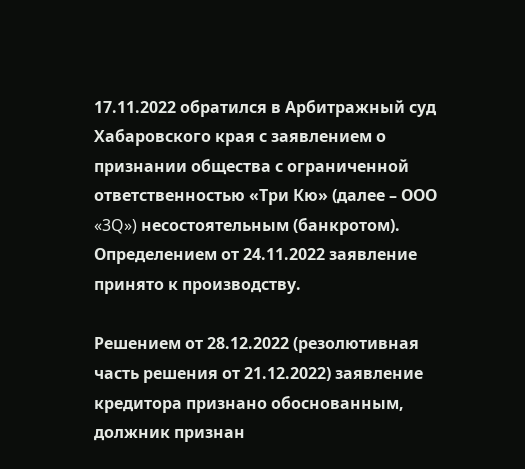17.11.2022 обратился в Арбитражный суд Хабаровского края с заявлением о признании общества с ограниченной ответственностью «Три Кю» (далее – ООО «3Q») несостоятельным (банкротом). Определением от 24.11.2022 заявление принято к производству.

Решением от 28.12.2022 (резолютивная часть решения от 21.12.2022) заявление кредитора признано обоснованным, должник признан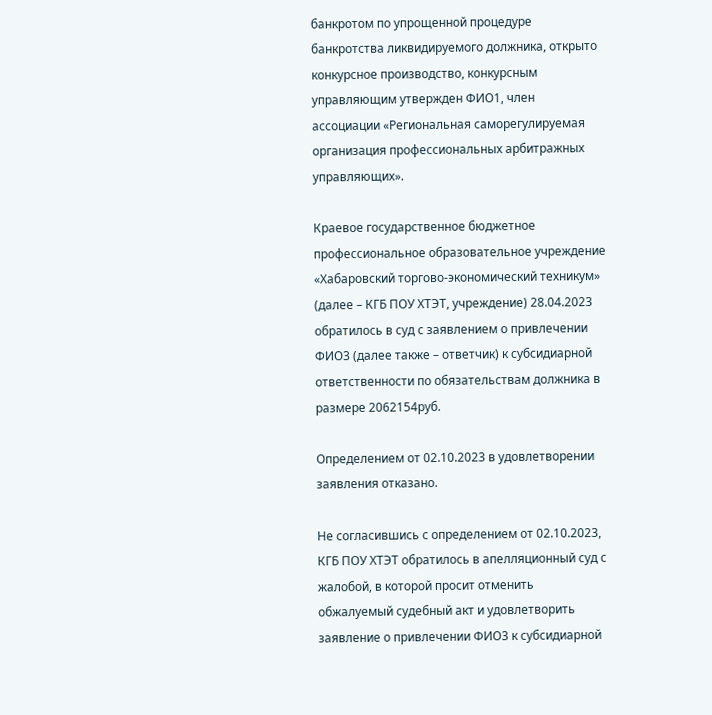банкротом по упрощенной процедуре банкротства ликвидируемого должника, открыто конкурсное производство, конкурсным управляющим утвержден ФИО1, член ассоциации «Региональная саморегулируемая организация профессиональных арбитражных управляющих».

Краевое государственное бюджетное профессиональное образовательное учреждение «Хабаровский торгово-экономический техникум» (далее – КГБ ПОУ ХТЭТ, учреждение) 28.04.2023 обратилось в суд с заявлением о привлечении ФИО3 (далее также – ответчик) к субсидиарной ответственности по обязательствам должника в размере 2062154руб.

Определением от 02.10.2023 в удовлетворении заявления отказано.

Не согласившись с определением от 02.10.2023, КГБ ПОУ ХТЭТ обратилось в апелляционный суд с жалобой, в которой просит отменить обжалуемый судебный акт и удовлетворить заявление о привлечении ФИО3 к субсидиарной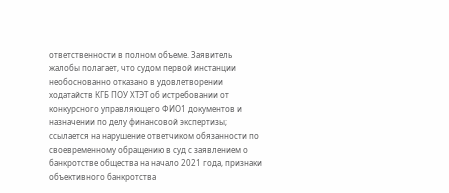ответственности в полном объеме. Заявитель жалобы полагает, что судом первой инстанции необоснованно отказано в удовлетворении ходатайств КГБ ПОУ ХТЭТ об истребовании от конкурсного управляющего ФИО1 документов и назначении по делу финансовой экспертизы; ссылается на нарушение ответчиком обязанности по своевременному обращению в суд с заявлением о банкротстве общества на начало 2021 года, признаки объективного банкротства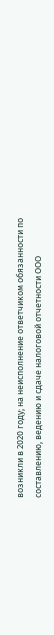возникли в 2020 году; на неисполнение ответчиком обязанности по составлению, ведению и сдаче налоговой отчетности ООО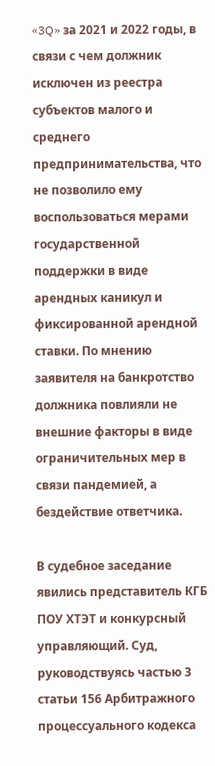«3Q» за 2021 и 2022 годы, в связи с чем должник исключен из реестра субъектов малого и среднего предпринимательства, что не позволило ему воспользоваться мерами государственной поддержки в виде арендных каникул и фиксированной арендной ставки. По мнению заявителя на банкротство должника повлияли не внешние факторы в виде ограничительных мер в связи пандемией, а бездействие ответчика.

В судебное заседание явились представитель КГБ ПОУ ХТЭТ и конкурсный управляющий. Суд, руководствуясь частью 3 статьи 156 Арбитражного процессуального кодекса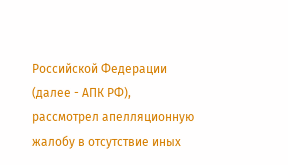Российской Федерации (далее - АПК РФ), рассмотрел апелляционную жалобу в отсутствие иных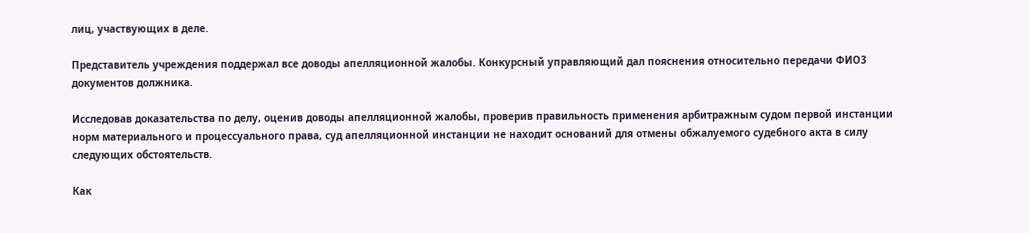лиц, участвующих в деле.

Представитель учреждения поддержал все доводы апелляционной жалобы. Конкурсный управляющий дал пояснения относительно передачи ФИО3 документов должника.

Исследовав доказательства по делу, оценив доводы апелляционной жалобы, проверив правильность применения арбитражным судом первой инстанции норм материального и процессуального права, суд апелляционной инстанции не находит оснований для отмены обжалуемого судебного акта в силу следующих обстоятельств.

Как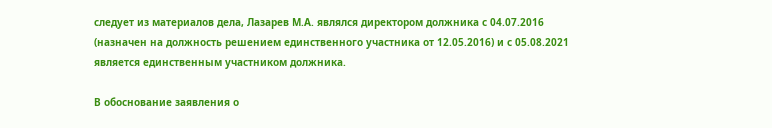следует из материалов дела, Лазарев М.А. являлся директором должника с 04.07.2016 (назначен на должность решением единственного участника от 12.05.2016) и с 05.08.2021 является единственным участником должника.

В обоснование заявления о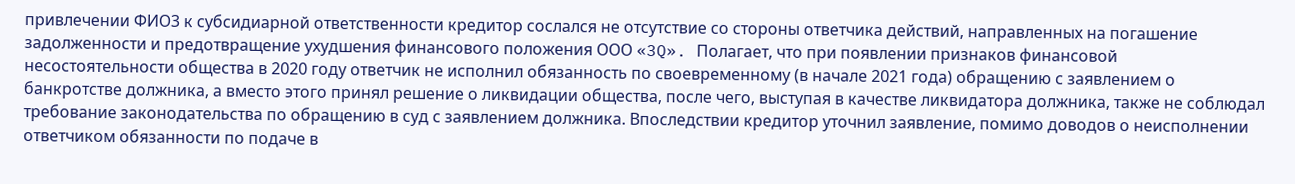привлечении ФИО3 к субсидиарной ответственности кредитор сослался не отсутствие со стороны ответчика действий, направленных на погашение задолженности и предотвращение ухудшения финансового положения ООО «3Q». Полагает, что при появлении признаков финансовой несостоятельности общества в 2020 году ответчик не исполнил обязанность по своевременному (в начале 2021 года) обращению с заявлением о банкротстве должника, а вместо этого принял решение о ликвидации общества, после чего, выступая в качестве ликвидатора должника, также не соблюдал требование законодательства по обращению в суд с заявлением должника. Впоследствии кредитор уточнил заявление, помимо доводов о неисполнении ответчиком обязанности по подаче в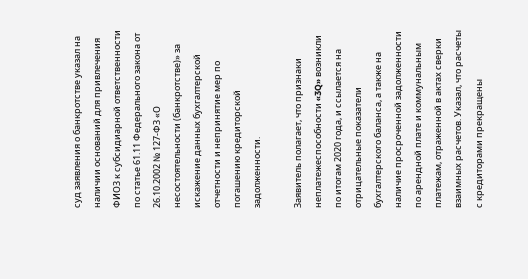суд заявления о банкротстве указал на наличии оснований для привлечения ФИО3 к субсидиарной ответственности по статье 61.11 Федерального закона от 26.10.2002 № 127-ФЗ «О несостоятельности (банкротстве)» за искажение данных бухгалтерской отчетности и непринятие мер по погашению кредиторской задолженности.

Заявитель полагает, что признаки неплатежеспособности «3Q» возникли по итогам 2020 года, и ссылается на отрицательные показатели бухгалтерского баланса, а также на наличие просроченной задолженности по арендной плате и коммунальным платежам, отраженной в актах сверки взаимных расчетов. Указал, что расчеты с кредиторами прекращены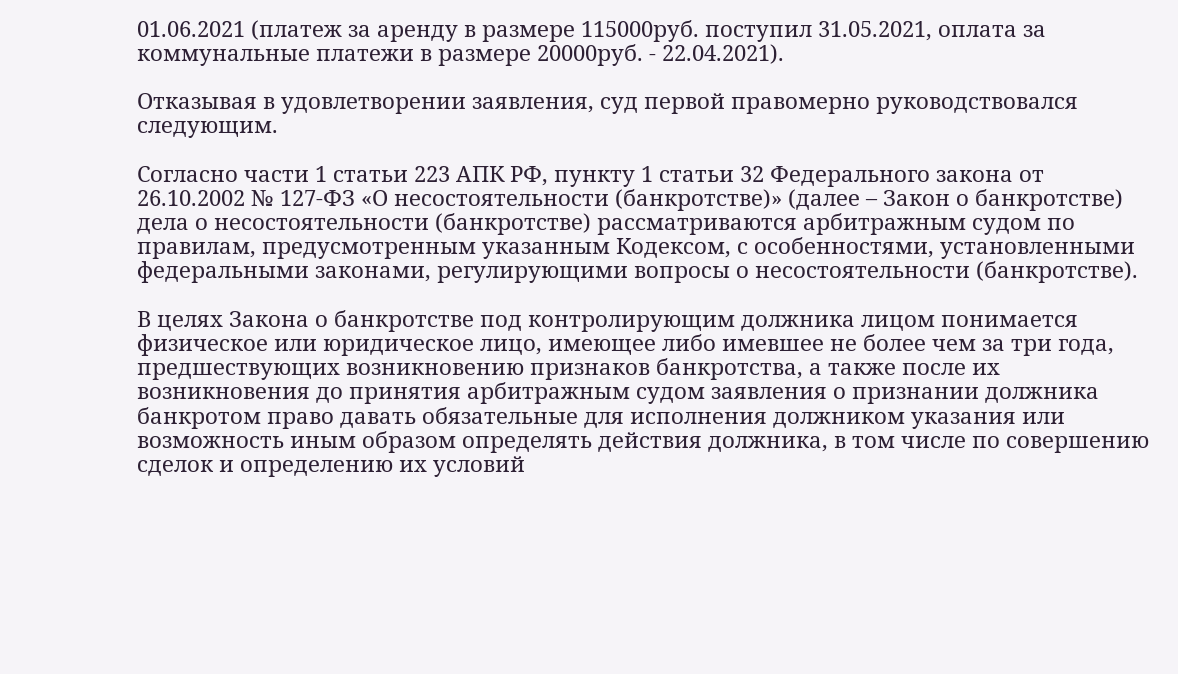01.06.2021 (платеж за аренду в размере 115000руб. поступил 31.05.2021, оплата за коммунальные платежи в размере 20000руб. - 22.04.2021).

Отказывая в удовлетворении заявления, суд первой правомерно руководствовался следующим.

Согласно части 1 статьи 223 АПК РФ, пункту 1 статьи 32 Федерального закона от 26.10.2002 № 127-ФЗ «О несостоятельности (банкротстве)» (далее – Закон о банкротстве) дела о несостоятельности (банкротстве) рассматриваются арбитражным судом по правилам, предусмотренным указанным Кодексом, с особенностями, установленными федеральными законами, регулирующими вопросы о несостоятельности (банкротстве).

В целях Закона о банкротстве под контролирующим должника лицом понимается физическое или юридическое лицо, имеющее либо имевшее не более чем за три года, предшествующих возникновению признаков банкротства, а также после их возникновения до принятия арбитражным судом заявления о признании должника банкротом право давать обязательные для исполнения должником указания или возможность иным образом определять действия должника, в том числе по совершению сделок и определению их условий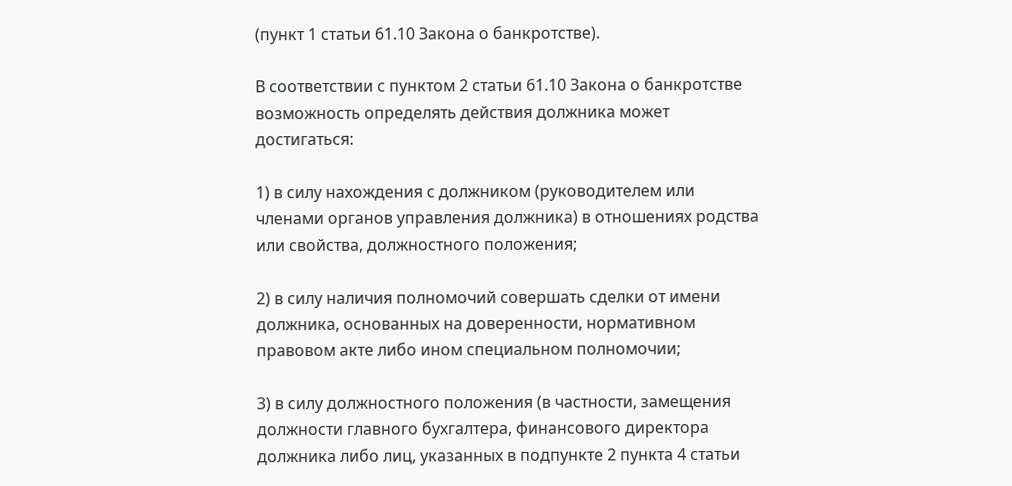(пункт 1 статьи 61.10 Закона о банкротстве).

В соответствии с пунктом 2 статьи 61.10 Закона о банкротстве возможность определять действия должника может достигаться:

1) в силу нахождения с должником (руководителем или членами органов управления должника) в отношениях родства или свойства, должностного положения;

2) в силу наличия полномочий совершать сделки от имени должника, основанных на доверенности, нормативном правовом акте либо ином специальном полномочии;

3) в силу должностного положения (в частности, замещения должности главного бухгалтера, финансового директора должника либо лиц, указанных в подпункте 2 пункта 4 статьи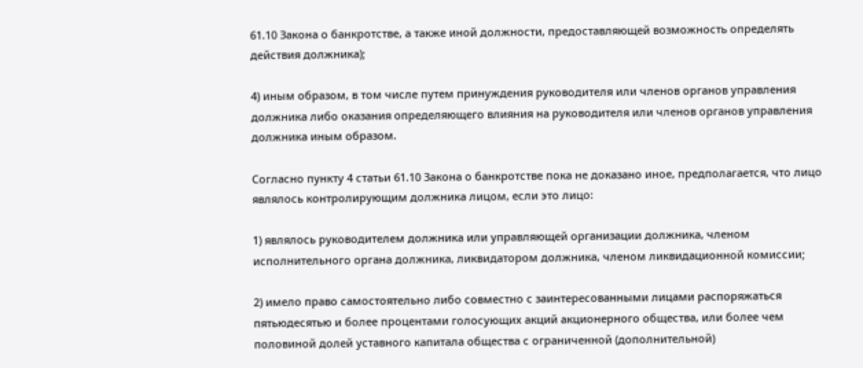61.10 Закона о банкротстве, а также иной должности, предоставляющей возможность определять действия должника);

4) иным образом, в том числе путем принуждения руководителя или членов органов управления должника либо оказания определяющего влияния на руководителя или членов органов управления должника иным образом.

Согласно пункту 4 статьи 61.10 Закона о банкротстве пока не доказано иное, предполагается, что лицо являлось контролирующим должника лицом, если это лицо:

1) являлось руководителем должника или управляющей организации должника, членом исполнительного органа должника, ликвидатором должника, членом ликвидационной комиссии;

2) имело право самостоятельно либо совместно с заинтересованными лицами распоряжаться пятьюдесятью и более процентами голосующих акций акционерного общества, или более чем половиной долей уставного капитала общества с ограниченной (дополнительной)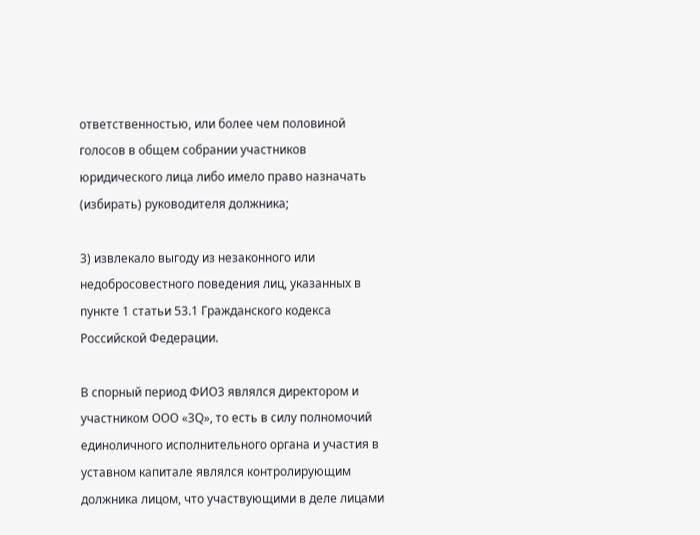ответственностью, или более чем половиной голосов в общем собрании участников юридического лица либо имело право назначать (избирать) руководителя должника;

3) извлекало выгоду из незаконного или недобросовестного поведения лиц, указанных в пункте 1 статьи 53.1 Гражданского кодекса Российской Федерации.

В спорный период ФИО3 являлся директором и участником ООО «3Q», то есть в силу полномочий единоличного исполнительного органа и участия в уставном капитале являлся контролирующим должника лицом, что участвующими в деле лицами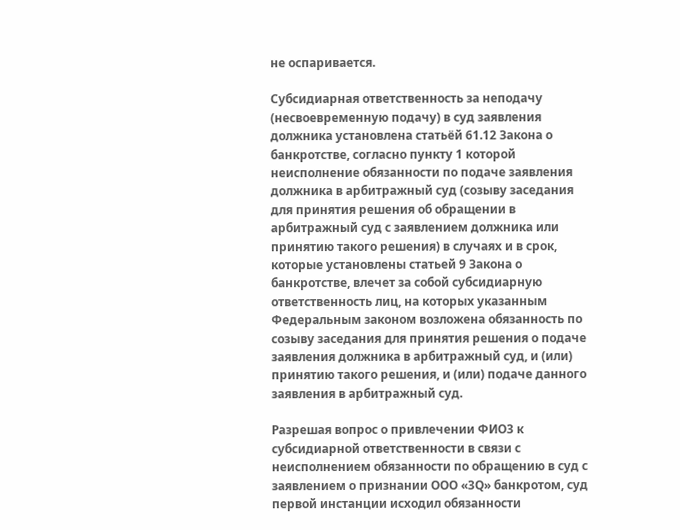не оспаривается.

Субсидиарная ответственность за неподачу (несвоевременную подачу) в суд заявления должника установлена статьёй 61.12 Закона о банкротстве, согласно пункту 1 которой неисполнение обязанности по подаче заявления должника в арбитражный суд (созыву заседания для принятия решения об обращении в арбитражный суд с заявлением должника или принятию такого решения) в случаях и в срок, которые установлены статьей 9 Закона о банкротстве, влечет за собой субсидиарную ответственность лиц, на которых указанным Федеральным законом возложена обязанность по созыву заседания для принятия решения о подаче заявления должника в арбитражный суд, и (или) принятию такого решения, и (или) подаче данного заявления в арбитражный суд.

Разрешая вопрос о привлечении ФИО3 к субсидиарной ответственности в связи с неисполнением обязанности по обращению в суд с заявлением о признании ООО «3Q» банкротом, суд первой инстанции исходил обязанности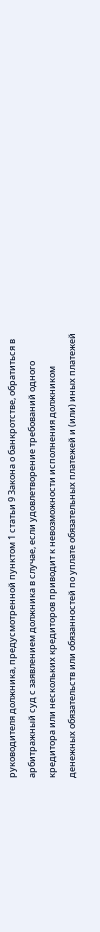руководителя должника, предусмотренной пунктом 1 статьи 9 Закона о банкротстве, обратиться в арбитражный суд с заявлением должника в случае, если удовлетворение требований одного кредитора или нескольких кредиторов приводит к невозможности исполнения должником денежных обязательств или обязанностей по уплате обязательных платежей и (или) иных платежей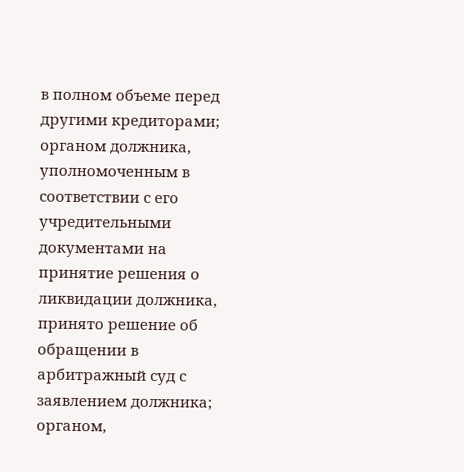в полном объеме перед другими кредиторами; органом должника, уполномоченным в соответствии с его учредительными документами на принятие решения о ликвидации должника, принято решение об обращении в арбитражный суд с заявлением должника; органом,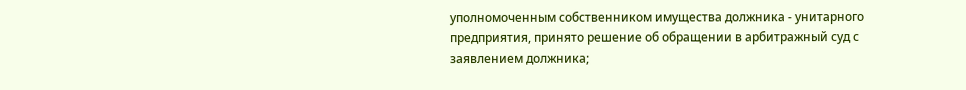уполномоченным собственником имущества должника - унитарного предприятия, принято решение об обращении в арбитражный суд с заявлением должника;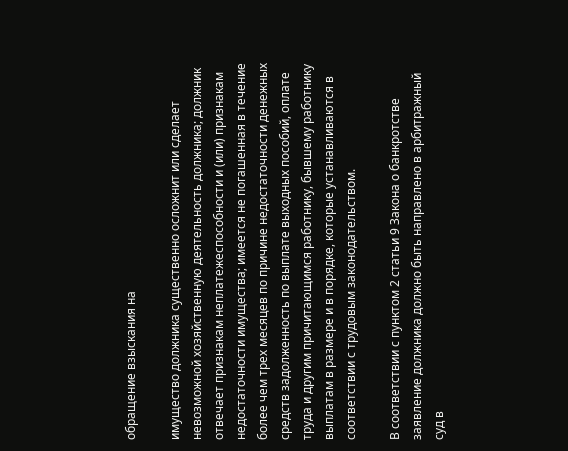обращение взыскания на

имущество должника существенно осложнит или сделает невозможной хозяйственную деятельность должника; должник отвечает признакам неплатежеспособности и (или) признакам недостаточности имущества; имеется не погашенная в течение более чем трех месяцев по причине недостаточности денежных средств задолженность по выплате выходных пособий, оплате труда и другим причитающимся работнику, бывшему работнику выплатам в размере и в порядке, которые устанавливаются в соответствии с трудовым законодательством.

В соответствии с пунктом 2 статьи 9 Закона о банкротстве заявление должника должно быть направлено в арбитражный суд в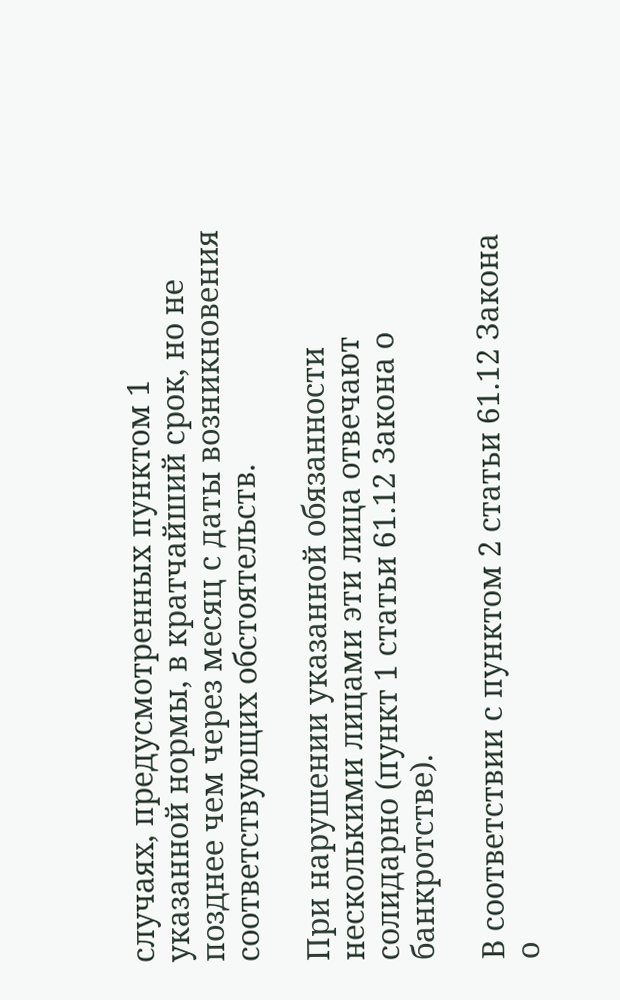случаях, предусмотренных пунктом 1 указанной нормы, в кратчайший срок, но не позднее чем через месяц с даты возникновения соответствующих обстоятельств.

При нарушении указанной обязанности несколькими лицами эти лица отвечают солидарно (пункт 1 статьи 61.12 Закона о банкротстве).

В соответствии с пунктом 2 статьи 61.12 Закона о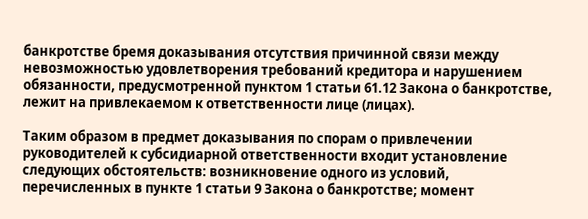банкротстве бремя доказывания отсутствия причинной связи между невозможностью удовлетворения требований кредитора и нарушением обязанности, предусмотренной пунктом 1 статьи 61.12 Закона о банкротстве, лежит на привлекаемом к ответственности лице (лицах).

Таким образом в предмет доказывания по спорам о привлечении руководителей к субсидиарной ответственности входит установление следующих обстоятельств: возникновение одного из условий, перечисленных в пункте 1 статьи 9 Закона о банкротстве; момент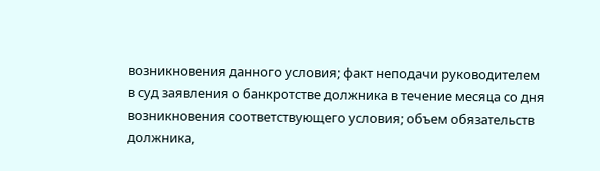возникновения данного условия; факт неподачи руководителем в суд заявления о банкротстве должника в течение месяца со дня возникновения соответствующего условия; объем обязательств должника,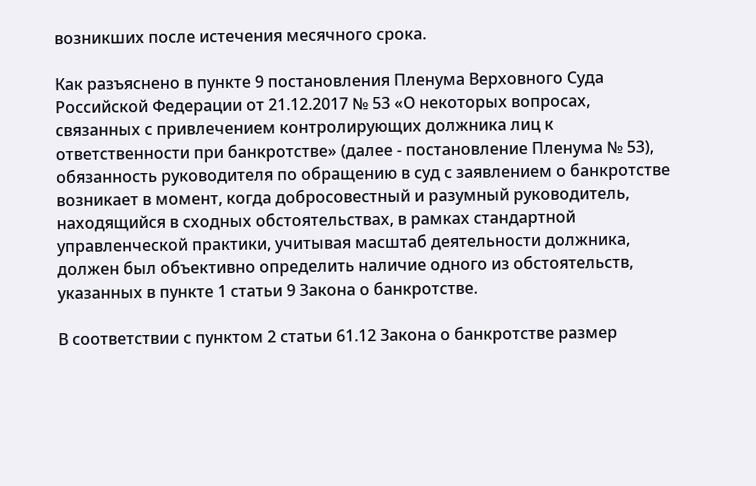возникших после истечения месячного срока.

Как разъяснено в пункте 9 постановления Пленума Верховного Суда Российской Федерации от 21.12.2017 № 53 «О некоторых вопросах, связанных с привлечением контролирующих должника лиц к ответственности при банкротстве» (далее - постановление Пленума № 53), обязанность руководителя по обращению в суд с заявлением о банкротстве возникает в момент, когда добросовестный и разумный руководитель, находящийся в сходных обстоятельствах, в рамках стандартной управленческой практики, учитывая масштаб деятельности должника, должен был объективно определить наличие одного из обстоятельств, указанных в пункте 1 статьи 9 Закона о банкротстве.

В соответствии с пунктом 2 статьи 61.12 Закона о банкротстве размер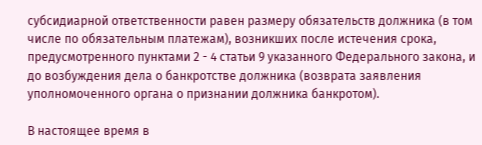субсидиарной ответственности равен размеру обязательств должника (в том числе по обязательным платежам), возникших после истечения срока, предусмотренного пунктами 2 - 4 статьи 9 указанного Федерального закона, и до возбуждения дела о банкротстве должника (возврата заявления уполномоченного органа о признании должника банкротом).

В настоящее время в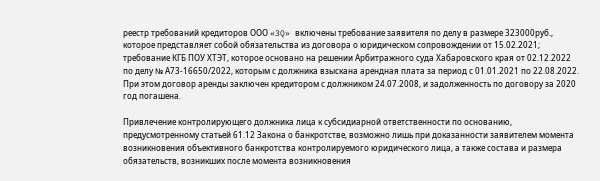реестр требований кредиторов ООО «3Q» включены требование заявителя по делу в размере 323000руб., которое представляет собой обязательства из договора о юридическом сопровождении от 15.02.2021; требование КГБ ПОУ ХТЭТ, которое основано на решении Арбитражного суда Хабаровского края от 02.12.2022 по делу № А73-16650/2022, которым с должника взыскана арендная плата за период с 01.01.2021 по 22.08.2022. При этом договор аренды заключен кредитором с должником 24.07.2008, и задолженность по договору за 2020 год погашена.

Привлечение контролирующего должника лица к субсидиарной ответственности по основанию, предусмотренному статьей 61.12 Закона о банкротстве, возможно лишь при доказанности заявителем момента возникновения объективного банкротства контролируемого юридического лица, а также состава и размера обязательств, возникших после момента возникновения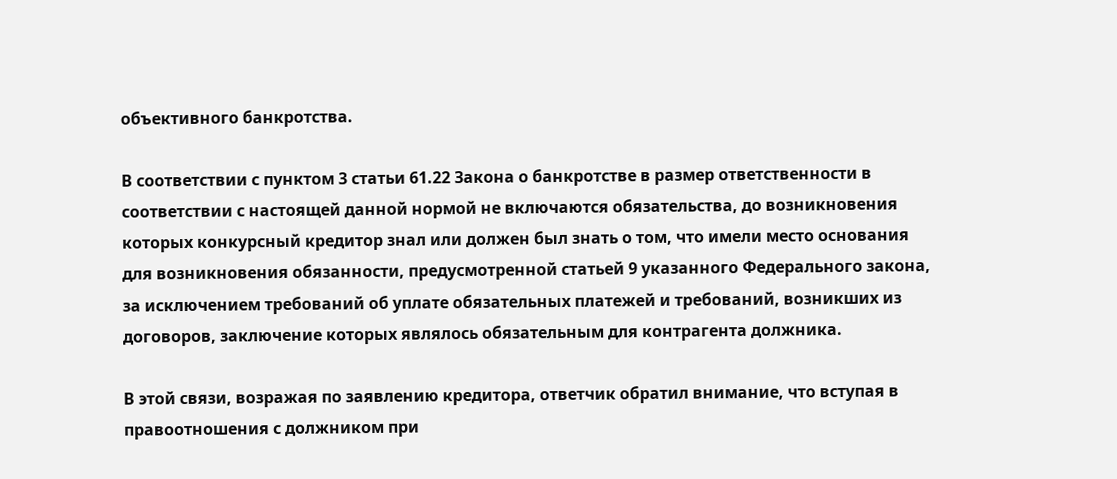объективного банкротства.

В соответствии с пунктом 3 статьи 61.22 Закона о банкротстве в размер ответственности в соответствии с настоящей данной нормой не включаются обязательства, до возникновения которых конкурсный кредитор знал или должен был знать о том, что имели место основания для возникновения обязанности, предусмотренной статьей 9 указанного Федерального закона, за исключением требований об уплате обязательных платежей и требований, возникших из договоров, заключение которых являлось обязательным для контрагента должника.

В этой связи, возражая по заявлению кредитора, ответчик обратил внимание, что вступая в правоотношения с должником при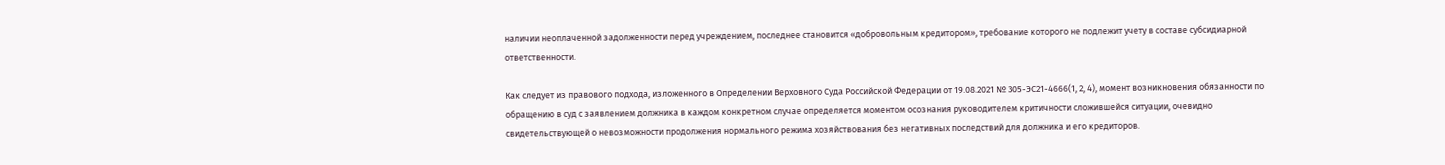наличии неоплаченной задолженности перед учреждением, последнее становится «добровольным кредитором», требование которого не подлежит учету в составе субсидиарной ответственности.

Как следует из правового подхода, изложенного в Определении Верховного Суда Российской Федерации от 19.08.2021 № 305-ЭС21-4666(1, 2, 4), момент возникновения обязанности по обращению в суд с заявлением должника в каждом конкретном случае определяется моментом осознания руководителем критичности сложившейся ситуации, очевидно свидетельствующей о невозможности продолжения нормального режима хозяйствования без негативных последствий для должника и его кредиторов.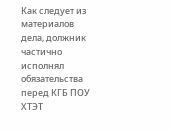Как следует из материалов дела, должник частично исполнял обязательства перед КГБ ПОУ ХТЭТ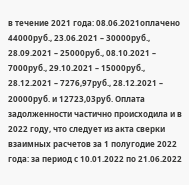в течение 2021 года: 08.06.2021оплачено 44000руб., 23.06.2021 – 30000руб., 28.09.2021 – 25000руб., 08.10.2021 – 7000руб., 29.10.2021 – 15000руб., 28.12.2021 – 7276,97руб., 28.12.2021 – 20000руб. и 12723,03руб. Оплата задолженности частично происходила и в 2022 году, что следует из акта сверки взаимных расчетов за 1 полугодие 2022 года: за период с 10.01.2022 по 21.06.2022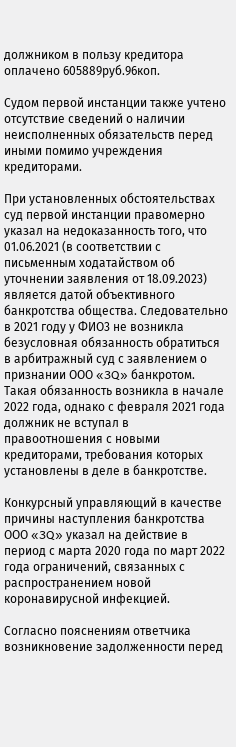должником в пользу кредитора оплачено 605889руб.96коп.

Судом первой инстанции также учтено отсутствие сведений о наличии неисполненных обязательств перед иными помимо учреждения кредиторами.

При установленных обстоятельствах суд первой инстанции правомерно указал на недоказанность того, что 01.06.2021 (в соответствии с письменным ходатайством об уточнении заявления от 18.09.2023) является датой объективного банкротства общества. Следовательно в 2021 году у ФИО3 не возникла безусловная обязанность обратиться в арбитражный суд с заявлением о признании ООО «3Q» банкротом. Такая обязанность возникла в начале 2022 года, однако с февраля 2021 года должник не вступал в правоотношения с новыми кредиторами, требования которых установлены в деле в банкротстве.

Конкурсный управляющий в качестве причины наступления банкротства ООО «3Q» указал на действие в период с марта 2020 года по март 2022 года ограничений, связанных с распространением новой коронавирусной инфекцией.

Согласно пояснениям ответчика возникновение задолженности перед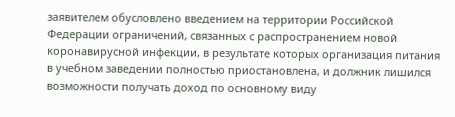заявителем обусловлено введением на территории Российской Федерации ограничений, связанных с распространением новой коронавирусной инфекции, в результате которых организация питания в учебном заведении полностью приостановлена, и должник лишился возможности получать доход по основному виду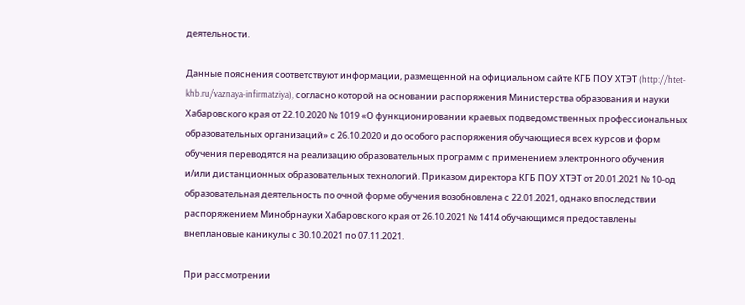деятельности.

Данные пояснения соответствуют информации, размещенной на официальном сайте КГБ ПОУ ХТЭТ (http://htet-khb.ru/vaznaya-infirmatziya), согласно которой на основании распоряжения Министерства образования и науки Хабаровского края от 22.10.2020 № 1019 «О функционировании краевых подведомственных профессиональных образовательных организаций» с 26.10.2020 и до особого распоряжения обучающиеся всех курсов и форм обучения переводятся на реализацию образовательных программ с применением электронного обучения и/или дистанционных образовательных технологий. Приказом директора КГБ ПОУ ХТЭТ от 20.01.2021 № 10-од образовательная деятельность по очной форме обучения возобновлена с 22.01.2021, однако впоследствии распоряжением Минобрнауки Хабаровского края от 26.10.2021 № 1414 обучающимся предоставлены внеплановые каникулы с 30.10.2021 по 07.11.2021.

При рассмотрении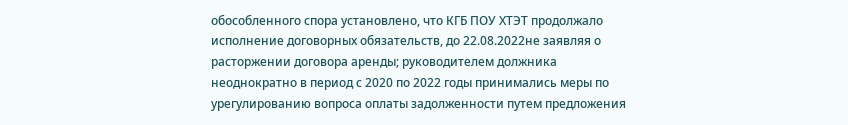обособленного спора установлено, что КГБ ПОУ ХТЭТ продолжало исполнение договорных обязательств, до 22.08.2022не заявляя о расторжении договора аренды; руководителем должника неоднократно в период с 2020 по 2022 годы принимались меры по урегулированию вопроса оплаты задолженности путем предложения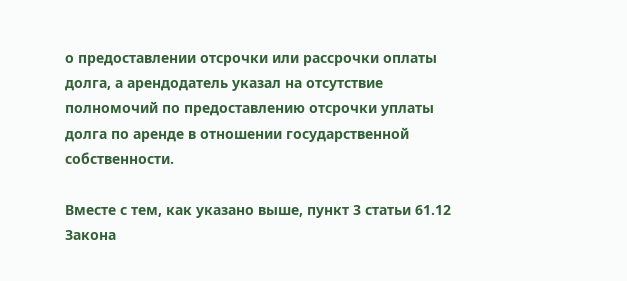о предоставлении отсрочки или рассрочки оплаты долга, а арендодатель указал на отсутствие полномочий по предоставлению отсрочки уплаты долга по аренде в отношении государственной собственности.

Вместе с тем, как указано выше, пункт 3 статьи 61.12 Закона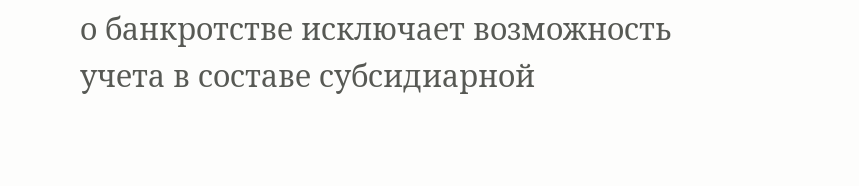о банкротстве исключает возможность учета в составе субсидиарной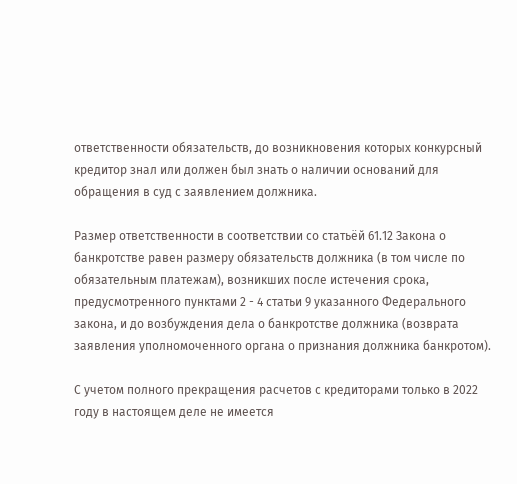ответственности обязательств, до возникновения которых конкурсный кредитор знал или должен был знать о наличии оснований для обращения в суд с заявлением должника.

Размер ответственности в соответствии со статьёй 61.12 Закона о банкротстве равен размеру обязательств должника (в том числе по обязательным платежам), возникших после истечения срока, предусмотренного пунктами 2 - 4 статьи 9 указанного Федерального закона, и до возбуждения дела о банкротстве должника (возврата заявления уполномоченного органа о признания должника банкротом).

С учетом полного прекращения расчетов с кредиторами только в 2022 году в настоящем деле не имеется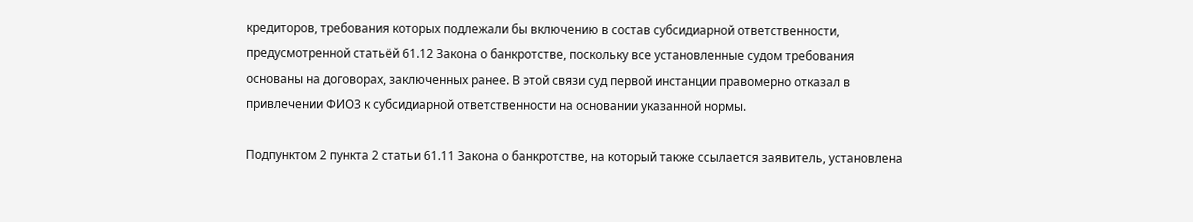кредиторов, требования которых подлежали бы включению в состав субсидиарной ответственности, предусмотренной статьёй 61.12 Закона о банкротстве, поскольку все установленные судом требования основаны на договорах, заключенных ранее. В этой связи суд первой инстанции правомерно отказал в привлечении ФИО3 к субсидиарной ответственности на основании указанной нормы.

Подпунктом 2 пункта 2 статьи 61.11 Закона о банкротстве, на который также ссылается заявитель, установлена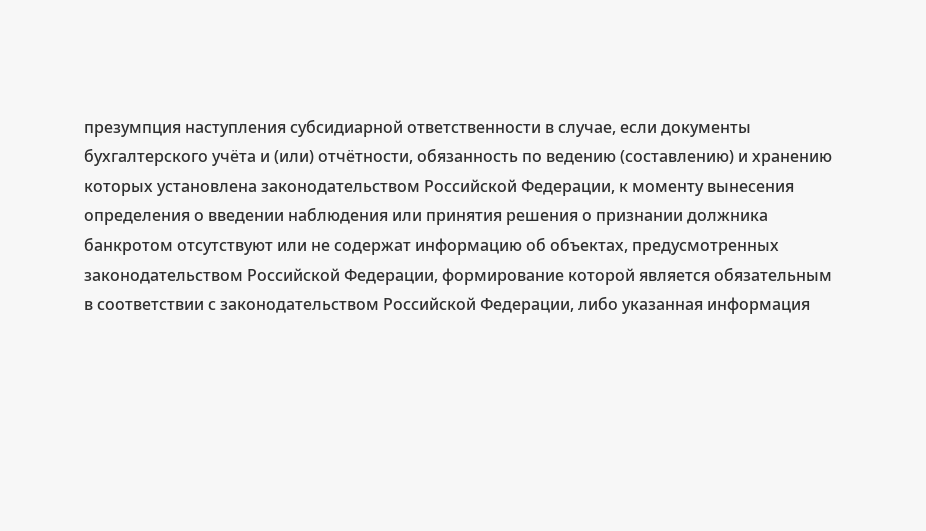презумпция наступления субсидиарной ответственности в случае, если документы бухгалтерского учёта и (или) отчётности, обязанность по ведению (составлению) и хранению которых установлена законодательством Российской Федерации, к моменту вынесения определения о введении наблюдения или принятия решения о признании должника банкротом отсутствуют или не содержат информацию об объектах, предусмотренных законодательством Российской Федерации, формирование которой является обязательным в соответствии с законодательством Российской Федерации, либо указанная информация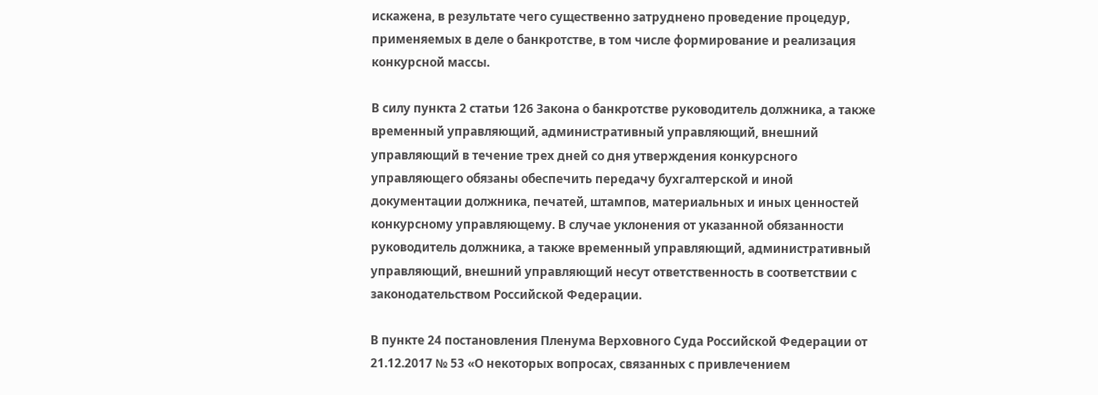искажена, в результате чего существенно затруднено проведение процедур, применяемых в деле о банкротстве, в том числе формирование и реализация конкурсной массы.

В силу пункта 2 статьи 126 Закона о банкротстве руководитель должника, а также временный управляющий, административный управляющий, внешний управляющий в течение трех дней со дня утверждения конкурсного управляющего обязаны обеспечить передачу бухгалтерской и иной документации должника, печатей, штампов, материальных и иных ценностей конкурсному управляющему. В случае уклонения от указанной обязанности руководитель должника, а также временный управляющий, административный управляющий, внешний управляющий несут ответственность в соответствии с законодательством Российской Федерации.

В пункте 24 постановления Пленума Верховного Суда Российской Федерации от 21.12.2017 № 53 «О некоторых вопросах, связанных с привлечением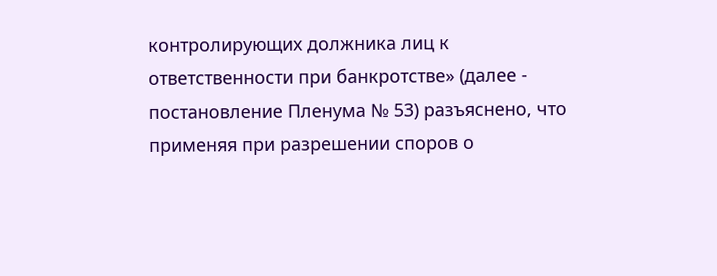контролирующих должника лиц к ответственности при банкротстве» (далее - постановление Пленума № 53) разъяснено, что применяя при разрешении споров о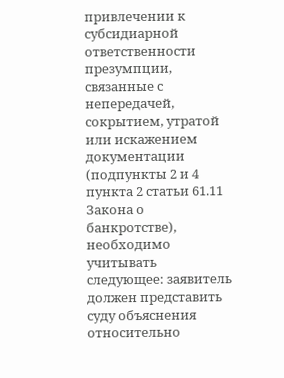привлечении к субсидиарной ответственности презумпции, связанные с непередачей, сокрытием, утратой или искажением документации (подпункты 2 и 4 пункта 2 статьи 61.11 Закона о банкротстве), необходимо учитывать следующее: заявитель должен представить суду объяснения относительно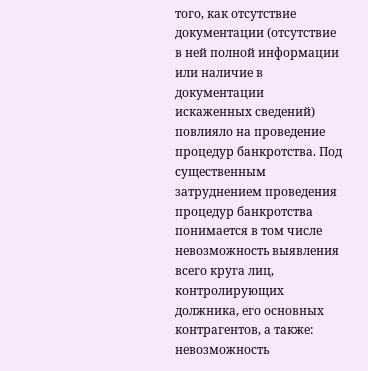того, как отсутствие документации (отсутствие в ней полной информации или наличие в документации искаженных сведений) повлияло на проведение процедур банкротства. Под существенным затруднением проведения процедур банкротства понимается в том числе невозможность выявления всего круга лиц, контролирующих должника, его основных контрагентов, а также: невозможность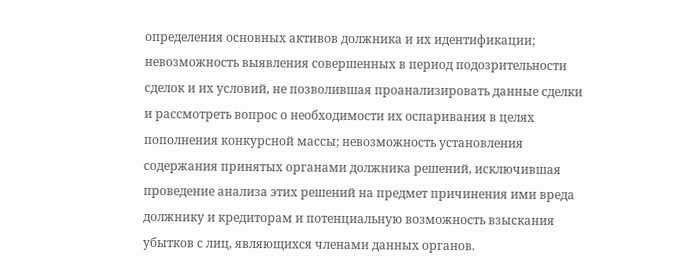определения основных активов должника и их идентификации; невозможность выявления совершенных в период подозрительности сделок и их условий, не позволившая проанализировать данные сделки и рассмотреть вопрос о необходимости их оспаривания в целях пополнения конкурсной массы; невозможность установления содержания принятых органами должника решений, исключившая проведение анализа этих решений на предмет причинения ими вреда должнику и кредиторам и потенциальную возможность взыскания убытков с лиц, являющихся членами данных органов.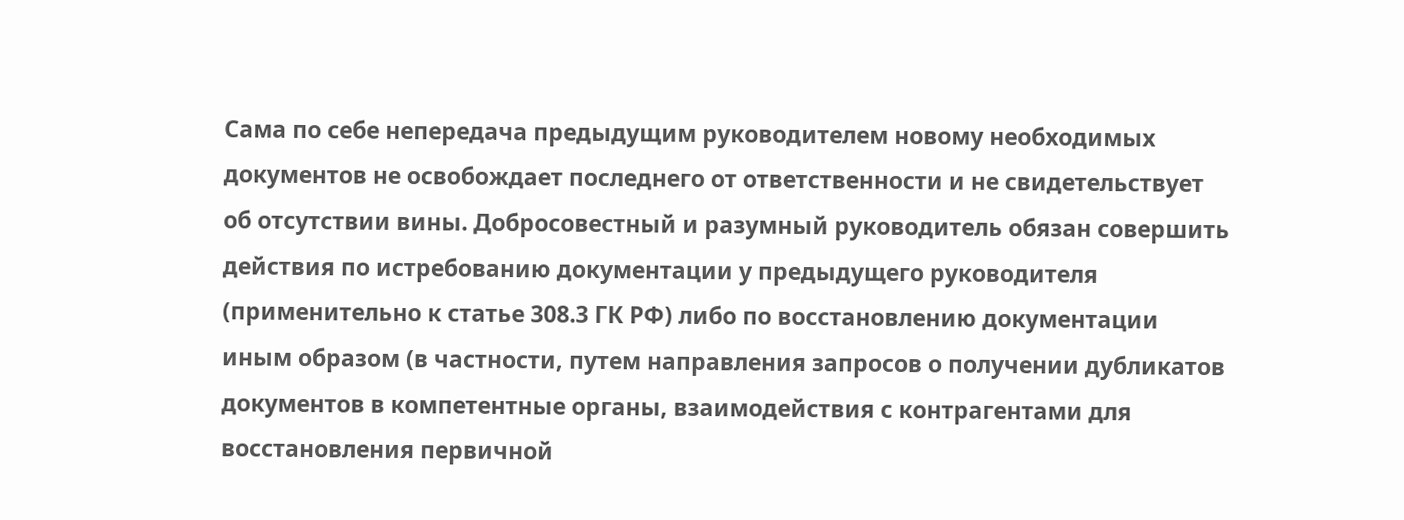Сама по себе непередача предыдущим руководителем новому необходимых документов не освобождает последнего от ответственности и не свидетельствует об отсутствии вины. Добросовестный и разумный руководитель обязан совершить действия по истребованию документации у предыдущего руководителя (применительно к статье 308.3 ГК РФ) либо по восстановлению документации иным образом (в частности, путем направления запросов о получении дубликатов документов в компетентные органы, взаимодействия с контрагентами для восстановления первичной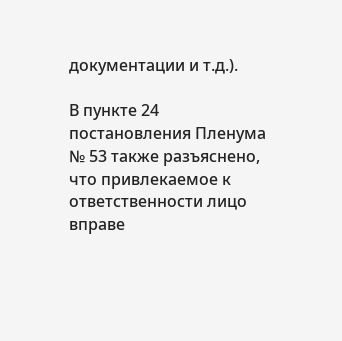документации и т.д.).

В пункте 24 постановления Пленума № 53 также разъяснено, что привлекаемое к ответственности лицо вправе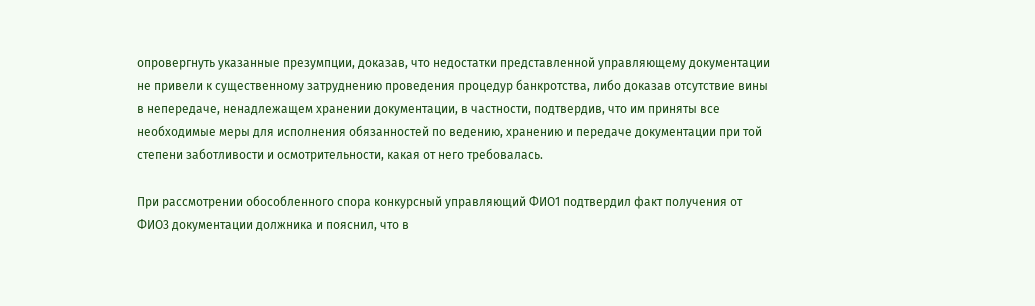опровергнуть указанные презумпции, доказав, что недостатки представленной управляющему документации не привели к существенному затруднению проведения процедур банкротства, либо доказав отсутствие вины в непередаче, ненадлежащем хранении документации, в частности, подтвердив, что им приняты все необходимые меры для исполнения обязанностей по ведению, хранению и передаче документации при той степени заботливости и осмотрительности, какая от него требовалась.

При рассмотрении обособленного спора конкурсный управляющий ФИО1 подтвердил факт получения от ФИО3 документации должника и пояснил, что в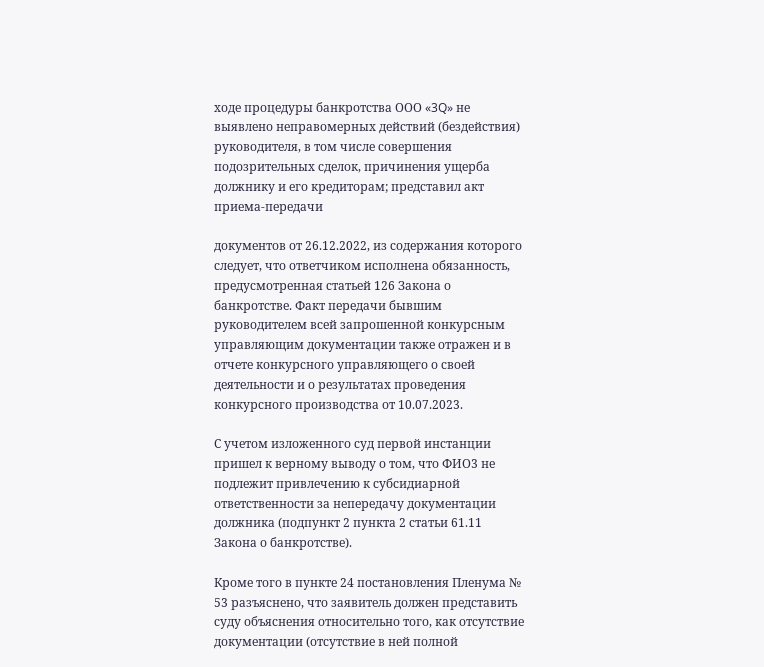ходе процедуры банкротства ООО «3Q» не выявлено неправомерных действий (бездействия) руководителя, в том числе совершения подозрительных сделок, причинения ущерба должнику и его кредиторам; представил акт приема-передачи

документов от 26.12.2022, из содержания которого следует, что ответчиком исполнена обязанность, предусмотренная статьей 126 Закона о банкротстве. Факт передачи бывшим руководителем всей запрошенной конкурсным управляющим документации также отражен и в отчете конкурсного управляющего о своей деятельности и о результатах проведения конкурсного производства от 10.07.2023.

С учетом изложенного суд первой инстанции пришел к верному выводу о том, что ФИО3 не подлежит привлечению к субсидиарной ответственности за непередачу документации должника (подпункт 2 пункта 2 статьи 61.11 Закона о банкротстве).

Кроме того в пункте 24 постановления Пленума № 53 разъяснено, что заявитель должен представить суду объяснения относительно того, как отсутствие документации (отсутствие в ней полной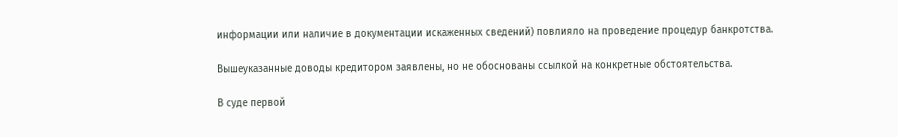информации или наличие в документации искаженных сведений) повлияло на проведение процедур банкротства.

Вышеуказанные доводы кредитором заявлены, но не обоснованы ссылкой на конкретные обстоятельства.

В суде первой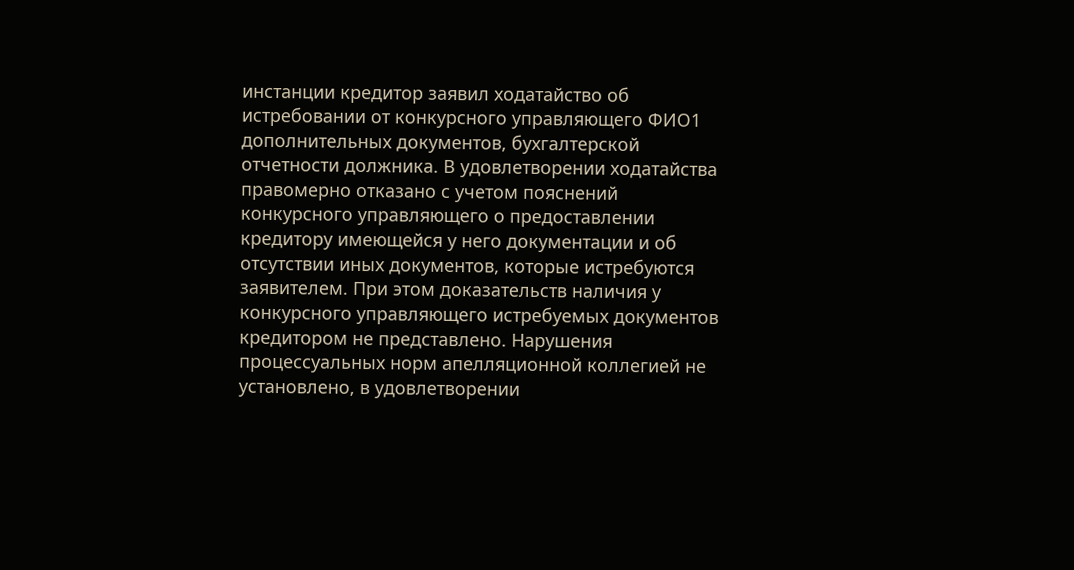инстанции кредитор заявил ходатайство об истребовании от конкурсного управляющего ФИО1 дополнительных документов, бухгалтерской отчетности должника. В удовлетворении ходатайства правомерно отказано с учетом пояснений конкурсного управляющего о предоставлении кредитору имеющейся у него документации и об отсутствии иных документов, которые истребуются заявителем. При этом доказательств наличия у конкурсного управляющего истребуемых документов кредитором не представлено. Нарушения процессуальных норм апелляционной коллегией не установлено, в удовлетворении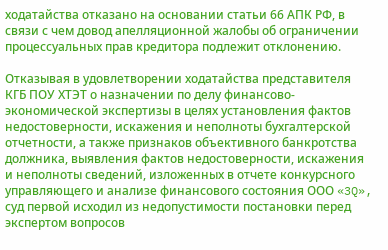ходатайства отказано на основании статьи 66 АПК РФ, в связи с чем довод апелляционной жалобы об ограничении процессуальных прав кредитора подлежит отклонению.

Отказывая в удовлетворении ходатайства представителя КГБ ПОУ ХТЭТ о назначении по делу финансово-экономической экспертизы в целях установления фактов недостоверности, искажения и неполноты бухгалтерской отчетности, а также признаков объективного банкротства должника, выявления фактов недостоверности, искажения и неполноты сведений, изложенных в отчете конкурсного управляющего и анализе финансового состояния ООО «3Q», суд первой исходил из недопустимости постановки перед экспертом вопросов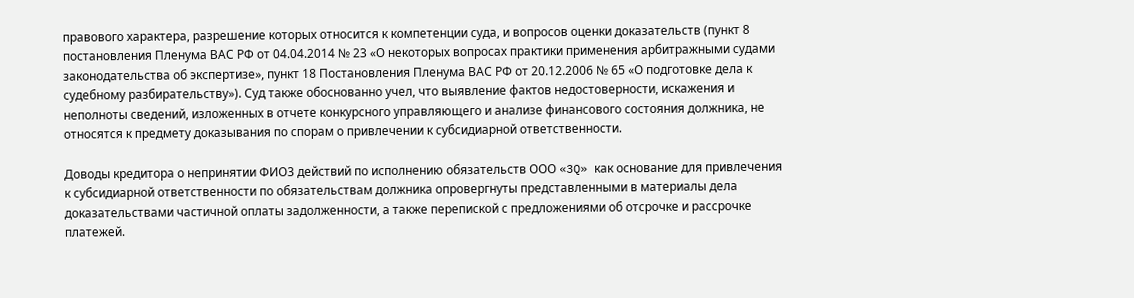правового характера, разрешение которых относится к компетенции суда, и вопросов оценки доказательств (пункт 8 постановления Пленума ВАС РФ от 04.04.2014 № 23 «О некоторых вопросах практики применения арбитражными судами законодательства об экспертизе», пункт 18 Постановления Пленума ВАС РФ от 20.12.2006 № 65 «О подготовке дела к судебному разбирательству»). Суд также обоснованно учел, что выявление фактов недостоверности, искажения и неполноты сведений, изложенных в отчете конкурсного управляющего и анализе финансового состояния должника, не относятся к предмету доказывания по спорам о привлечении к субсидиарной ответственности.

Доводы кредитора о непринятии ФИО3 действий по исполнению обязательств ООО «3Q» как основание для привлечения к субсидиарной ответственности по обязательствам должника опровергнуты представленными в материалы дела доказательствами частичной оплаты задолженности, а также перепиской с предложениями об отсрочке и рассрочке платежей.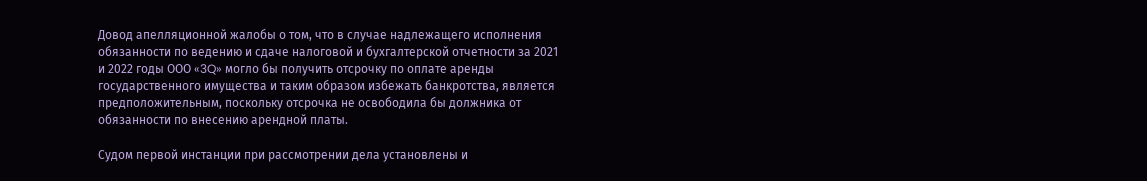Довод апелляционной жалобы о том, что в случае надлежащего исполнения обязанности по ведению и сдаче налоговой и бухгалтерской отчетности за 2021 и 2022 годы ООО «3Q» могло бы получить отсрочку по оплате аренды государственного имущества и таким образом избежать банкротства, является предположительным, поскольку отсрочка не освободила бы должника от обязанности по внесению арендной платы.

Судом первой инстанции при рассмотрении дела установлены и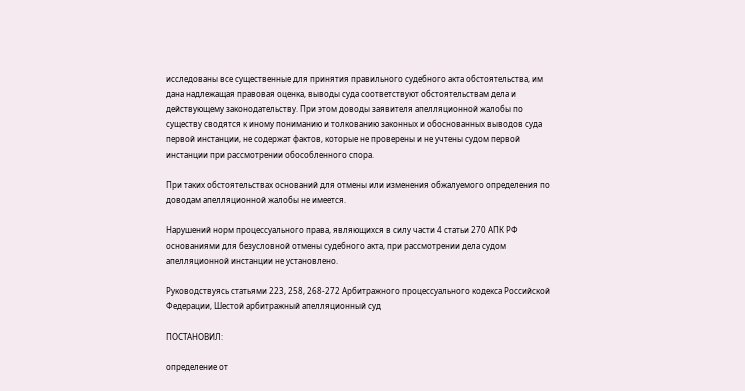исследованы все существенные для принятия правильного судебного акта обстоятельства, им дана надлежащая правовая оценка, выводы суда соответствуют обстоятельствам дела и действующему законодательству. При этом доводы заявителя апелляционной жалобы по существу сводятся к иному пониманию и толкованию законных и обоснованных выводов суда первой инстанции, не содержат фактов, которые не проверены и не учтены судом первой инстанции при рассмотрении обособленного спора.

При таких обстоятельствах оснований для отмены или изменения обжалуемого определения по доводам апелляционной жалобы не имеется.

Нарушений норм процессуального права, являющихся в силу части 4 статьи 270 АПК РФ основаниями для безусловной отмены судебного акта, при рассмотрении дела судом апелляционной инстанции не установлено.

Руководствуясь статьями 223, 258, 268-272 Арбитражного процессуального кодекса Российской Федерации, Шестой арбитражный апелляционный суд

ПОСТАНОВИЛ:

определение от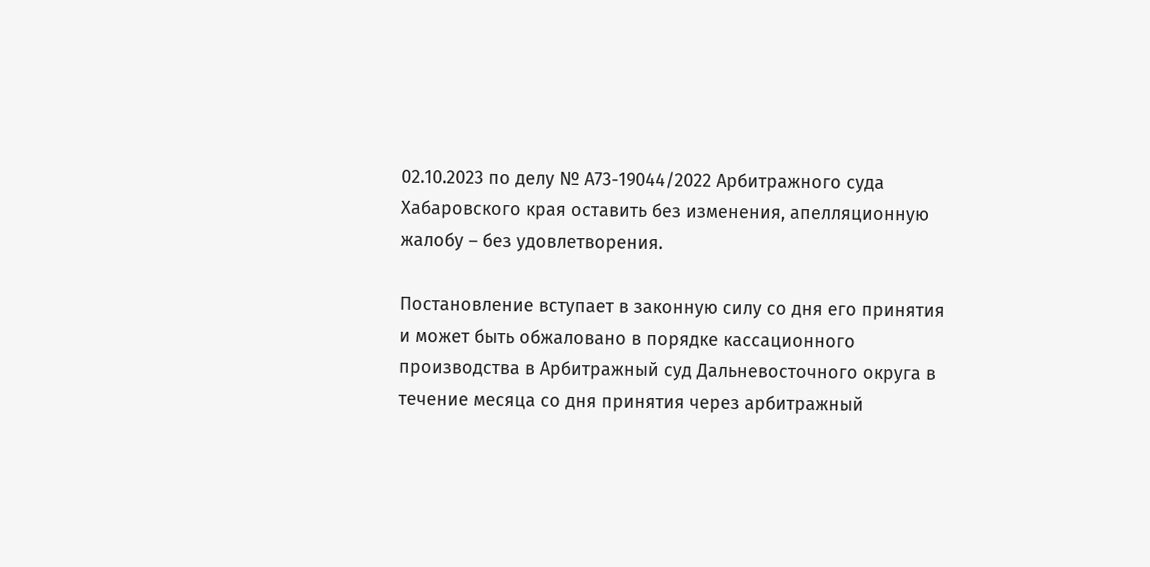02.10.2023 по делу № А73-19044/2022 Арбитражного суда Хабаровского края оставить без изменения, апелляционную жалобу – без удовлетворения.

Постановление вступает в законную силу со дня его принятия и может быть обжаловано в порядке кассационного производства в Арбитражный суд Дальневосточного округа в течение месяца со дня принятия через арбитражный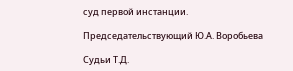суд первой инстанции.

Председательствующий Ю.А. Воробьева

Судьи Т.Д.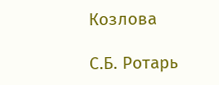Козлова

С.Б. Ротарь